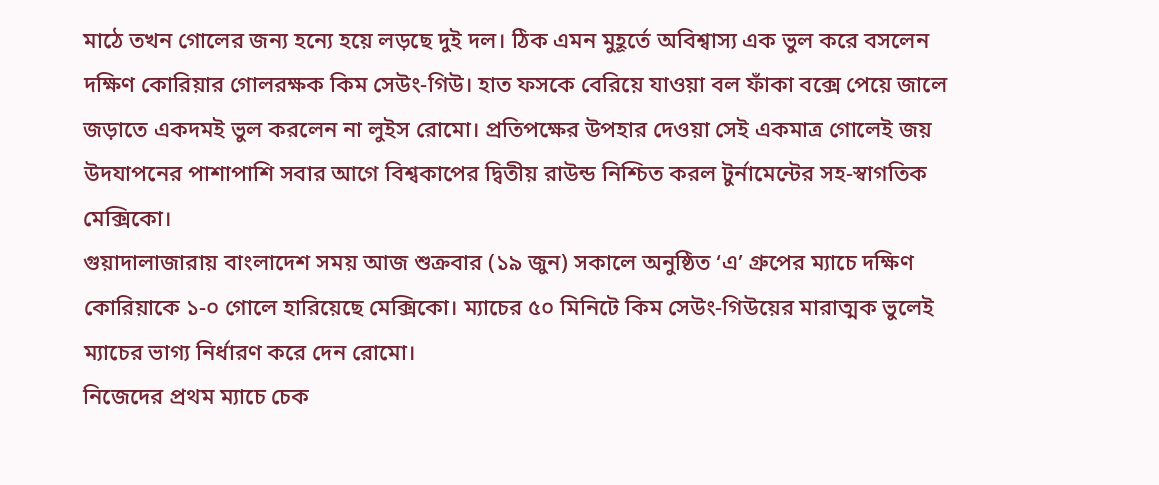মাঠে তখন গোলের জন্য হন্যে হয়ে লড়ছে দুই দল। ঠিক এমন মুহূর্তে অবিশ্বাস্য এক ভুল করে বসলেন দক্ষিণ কোরিয়ার গোলরক্ষক কিম সেউং-গিউ। হাত ফসকে বেরিয়ে যাওয়া বল ফাঁকা বক্সে পেয়ে জালে জড়াতে একদমই ভুল করলেন না লুইস রোমো। প্রতিপক্ষের উপহার দেওয়া সেই একমাত্র গোলেই জয় উদযাপনের পাশাপাশি সবার আগে বিশ্বকাপের দ্বিতীয় রাউন্ড নিশ্চিত করল টুর্নামেন্টের সহ-স্বাগতিক মেক্সিকো।
গুয়াদালাজারায় বাংলাদেশ সময় আজ শুক্রবার (১৯ জুন) সকালে অনুষ্ঠিত ‘এ’ গ্রুপের ম্যাচে দক্ষিণ কোরিয়াকে ১-০ গোলে হারিয়েছে মেক্সিকো। ম্যাচের ৫০ মিনিটে কিম সেউং-গিউয়ের মারাত্মক ভুলেই ম্যাচের ভাগ্য নির্ধারণ করে দেন রোমো।
নিজেদের প্রথম ম্যাচে চেক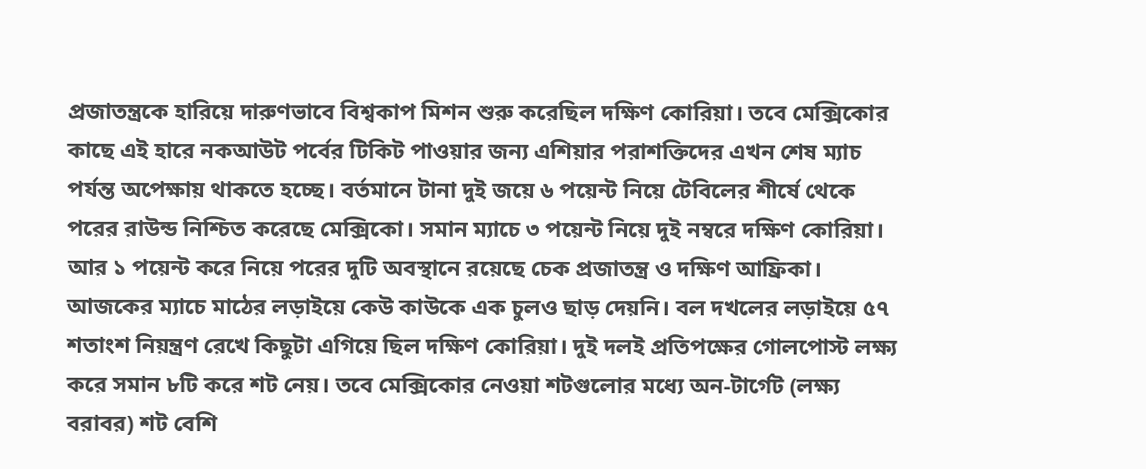প্রজাতন্ত্রকে হারিয়ে দারুণভাবে বিশ্বকাপ মিশন শুরু করেছিল দক্ষিণ কোরিয়া। তবে মেক্সিকোর কাছে এই হারে নকআউট পর্বের টিকিট পাওয়ার জন্য এশিয়ার পরাশক্তিদের এখন শেষ ম্যাচ পর্যন্ত অপেক্ষায় থাকতে হচ্ছে। বর্তমানে টানা দুই জয়ে ৬ পয়েন্ট নিয়ে টেবিলের শীর্ষে থেকে পরের রাউন্ড নিশ্চিত করেছে মেক্সিকো। সমান ম্যাচে ৩ পয়েন্ট নিয়ে দুই নম্বরে দক্ষিণ কোরিয়া। আর ১ পয়েন্ট করে নিয়ে পরের দুটি অবস্থানে রয়েছে চেক প্রজাতন্ত্র ও দক্ষিণ আফ্রিকা।
আজকের ম্যাচে মাঠের লড়াইয়ে কেউ কাউকে এক চুলও ছাড় দেয়নি। বল দখলের লড়াইয়ে ৫৭ শতাংশ নিয়ন্ত্রণ রেখে কিছুটা এগিয়ে ছিল দক্ষিণ কোরিয়া। দুই দলই প্রতিপক্ষের গোলপোস্ট লক্ষ্য করে সমান ৮টি করে শট নেয়। তবে মেক্সিকোর নেওয়া শটগুলোর মধ্যে অন-টার্গেট (লক্ষ্য বরাবর) শট বেশি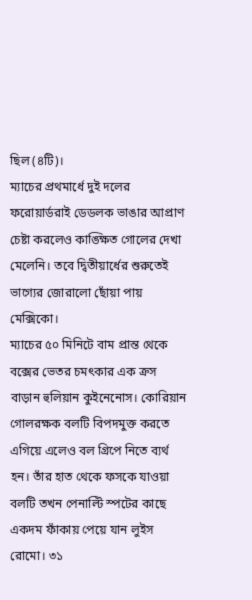ছিল (৪টি)।
ম্যাচের প্রথমার্ধে দুই দলের ফরোয়ার্ডরাই ডেডলক ভাঙার আপ্রাণ চেষ্টা করলেও কাঙ্ক্ষিত গোলের দেখা মেলেনি। তবে দ্বিতীয়ার্ধের শুরুতেই ভাগ্যের জোরালো ছোঁয়া পায় মেক্সিকো।
ম্যাচের ৫০ মিনিটে বাম প্রান্ত থেকে বক্সের ভেতর চমৎকার এক ক্রস বাড়ান হুলিয়ান কুইনেনোস। কোরিয়ান গোলরক্ষক বলটি বিপদমুক্ত করতে এগিয়ে এলেও বল গ্রিপে নিতে ব্যর্থ হন। তাঁর হাত থেকে ফসকে যাওয়া বলটি তখন পেনাল্টি স্পটের কাছে একদম ফাঁকায় পেয়ে যান লুইস রোমো। ৩১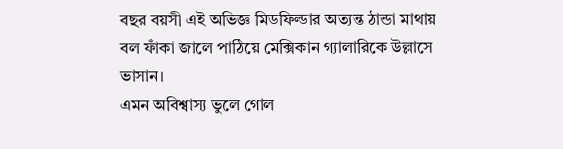বছর বয়সী এই অভিজ্ঞ মিডফিল্ডার অত্যন্ত ঠান্ডা মাথায় বল ফাঁকা জালে পাঠিয়ে মেক্সিকান গ্যালারিকে উল্লাসে ভাসান।
এমন অবিশ্বাস্য ভুলে গোল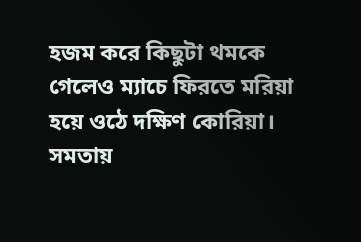হজম করে কিছুটা থমকে গেলেও ম্যাচে ফিরতে মরিয়া হয়ে ওঠে দক্ষিণ কোরিয়া। সমতায়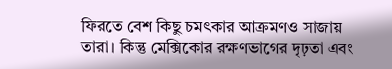ফিরতে বেশ কিছু চমৎকার আক্রমণও সাজায় তারা। কিন্তু মেক্সিকোর রক্ষণভাগের দৃঢ়তা এবং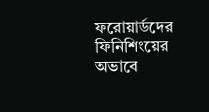ফরোয়ার্ডদের ফিনিশিংয়ের অভাবে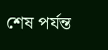শেষ পর্যন্ত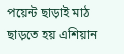পয়েন্ট ছাড়াই মাঠ ছাড়তে হয় এশিয়ান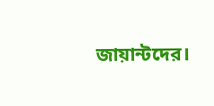জায়ান্টদের।